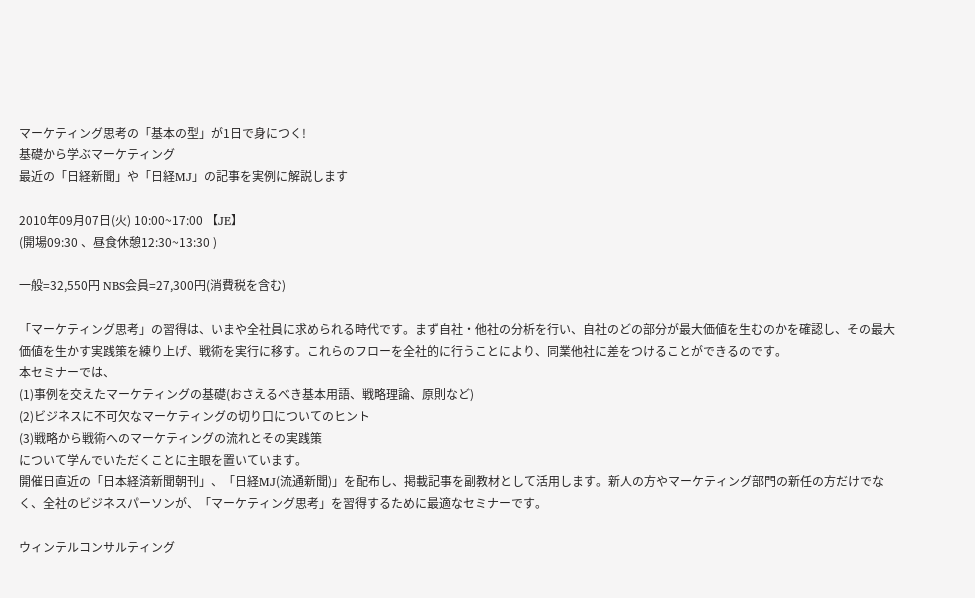マーケティング思考の「基本の型」が1日で身につく!
基礎から学ぶマーケティング
最近の「日経新聞」や「日経MJ」の記事を実例に解説します

2010年09月07日(火) 10:00~17:00 【JE】
(開場09:30 、昼食休憩12:30~13:30 )

一般=32,550円 NBS会員=27,300円(消費税を含む)

「マーケティング思考」の習得は、いまや全社員に求められる時代です。まず自社・他社の分析を行い、自社のどの部分が最大価値を生むのかを確認し、その最大価値を生かす実践策を練り上げ、戦術を実行に移す。これらのフローを全社的に行うことにより、同業他社に差をつけることができるのです。
本セミナーでは、
(1)事例を交えたマーケティングの基礎(おさえるべき基本用語、戦略理論、原則など)
(2)ビジネスに不可欠なマーケティングの切り口についてのヒント
(3)戦略から戦術へのマーケティングの流れとその実践策
について学んでいただくことに主眼を置いています。
開催日直近の「日本経済新聞朝刊」、「日経MJ(流通新聞)」を配布し、掲載記事を副教材として活用します。新人の方やマーケティング部門の新任の方だけでなく、全社のビジネスパーソンが、「マーケティング思考」を習得するために最適なセミナーです。

ウィンテルコンサルティング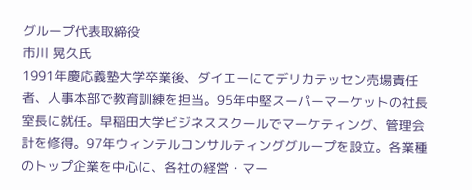グループ代表取締役
市川 晃久氏
1991年慶応義塾大学卒業後、ダイエーにてデリカテッセン売場責任者、人事本部で教育訓練を担当。95年中堅スーパーマーケットの社長室長に就任。早稲田大学ビジネススクールでマーケティング、管理会計を修得。97年ウィンテルコンサルティンググループを設立。各業種のトップ企業を中心に、各社の経営・マー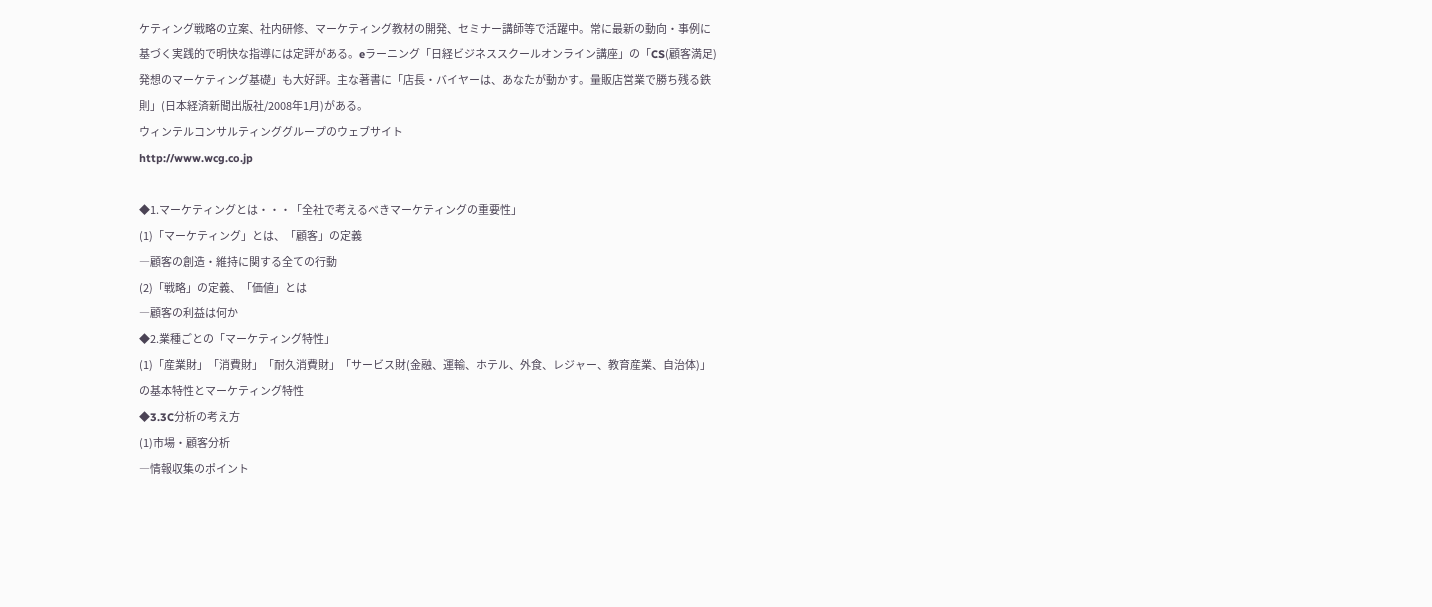ケティング戦略の立案、社内研修、マーケティング教材の開発、セミナー講師等で活躍中。常に最新の動向・事例に基づく実践的で明快な指導には定評がある。eラーニング「日経ビジネススクールオンライン講座」の「CS(顧客満足)発想のマーケティング基礎」も大好評。主な著書に「店長・バイヤーは、あなたが動かす。量販店営業で勝ち残る鉄則」(日本経済新聞出版社/2008年1月)がある。
ウィンテルコンサルティンググループのウェブサイト
http://www.wcg.co.jp

◆1.マーケティングとは・・・「全社で考えるべきマーケティングの重要性」
(1)「マーケティング」とは、「顧客」の定義
―顧客の創造・維持に関する全ての行動
(2)「戦略」の定義、「価値」とは
―顧客の利益は何か
◆2.業種ごとの「マーケティング特性」
(1)「産業財」「消費財」「耐久消費財」「サービス財(金融、運輸、ホテル、外食、レジャー、教育産業、自治体)」の基本特性とマーケティング特性
◆3.3C分析の考え方
(1)市場・顧客分析
―情報収集のポイント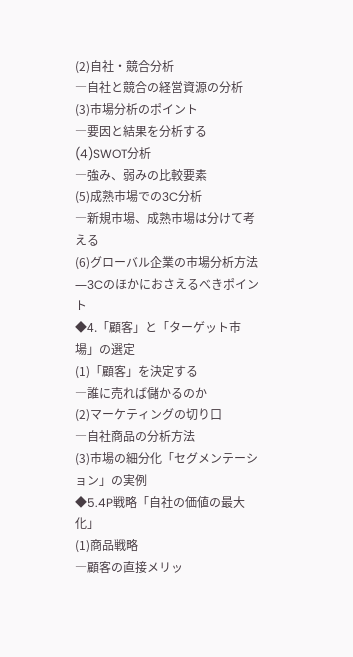(2)自社・競合分析
―自社と競合の経営資源の分析
(3)市場分析のポイント
―要因と結果を分析する
(4)SWOT分析
―強み、弱みの比較要素
(5)成熟市場での3C分析
―新規市場、成熟市場は分けて考える
(6)グローバル企業の市場分析方法
―3Cのほかにおさえるべきポイント
◆4.「顧客」と「ターゲット市場」の選定
(1)「顧客」を決定する
―誰に売れば儲かるのか
(2)マーケティングの切り口
―自社商品の分析方法
(3)市場の細分化「セグメンテーション」の実例
◆5.4P戦略「自社の価値の最大化」
(1)商品戦略
―顧客の直接メリッ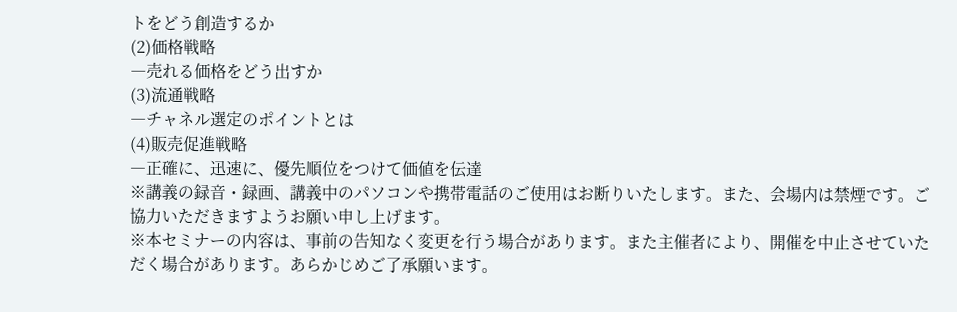トをどう創造するか
(2)価格戦略
―売れる価格をどう出すか
(3)流通戦略
―チャネル選定のポイントとは
(4)販売促進戦略
―正確に、迅速に、優先順位をつけて価値を伝達
※講義の録音・録画、講義中のパソコンや携帯電話のご使用はお断りいたします。また、会場内は禁煙です。ご協力いただきますようお願い申し上げます。
※本セミナーの内容は、事前の告知なく変更を行う場合があります。また主催者により、開催を中止させていただく場合があります。あらかじめご了承願います。